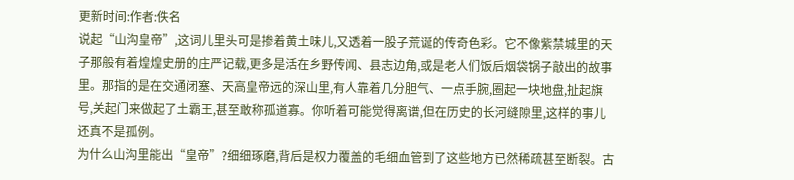更新时间:作者:佚名
说起“山沟皇帝”,这词儿里头可是掺着黄土味儿,又透着一股子荒诞的传奇色彩。它不像紫禁城里的天子那般有着煌煌史册的庄严记载,更多是活在乡野传闻、县志边角,或是老人们饭后烟袋锅子敲出的故事里。那指的是在交通闭塞、天高皇帝远的深山里,有人靠着几分胆气、一点手腕,圈起一块地盘,扯起旗号,关起门来做起了土霸王,甚至敢称孤道寡。你听着可能觉得离谱,但在历史的长河缝隙里,这样的事儿还真不是孤例。
为什么山沟里能出“皇帝”?细细琢磨,背后是权力覆盖的毛细血管到了这些地方已然稀疏甚至断裂。古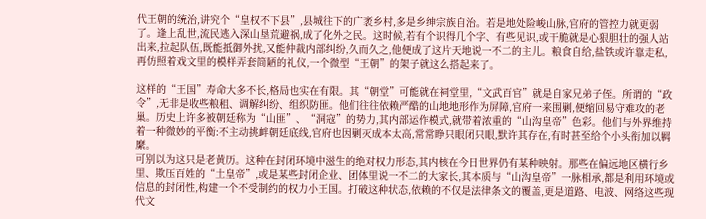代王朝的统治,讲究个“皇权不下县”,县城往下的广袤乡村,多是乡绅宗族自治。若是地处险峻山脉,官府的管控力就更弱了。逢上乱世,流民逃入深山垦荒避祸,成了化外之民。这时候,若有个识得几个字、有些见识,或干脆就是心狠胆壮的强人站出来,拉起队伍,既能抵御外扰,又能仲裁内部纠纷,久而久之,他便成了这片天地说一不二的主儿。粮食自给,盐铁或许靠走私,再仿照着戏文里的模样弄套简陋的礼仪,一个微型“王朝”的架子就这么搭起来了。

这样的“王国”寿命大多不长,格局也实在有限。其“朝堂”可能就在祠堂里,“文武百官”就是自家兄弟子侄。所谓的“政令”,无非是收些粮租、调解纠纷、组织防匪。他们往往依赖严酷的山地地形作为屏障,官府一来围剿,便缩回易守难攻的老巢。历史上许多被朝廷称为“山匪”、“洞寇”的势力,其内部运作模式,就带着浓重的“山沟皇帝”色彩。他们与外界维持着一种微妙的平衡:不主动挑衅朝廷底线,官府也因剿灭成本太高,常常睁只眼闭只眼,默许其存在,有时甚至给个小头衔加以羁縻。
可别以为这只是老黄历。这种在封闭环境中滋生的绝对权力形态,其内核在今日世界仍有某种映射。那些在偏远地区横行乡里、欺压百姓的“土皇帝”,或是某些封闭企业、团体里说一不二的大家长,其本质与“山沟皇帝”一脉相承,都是利用环境或信息的封闭性,构建一个不受制约的权力小王国。打破这种状态,依赖的不仅是法律条文的覆盖,更是道路、电波、网络这些现代文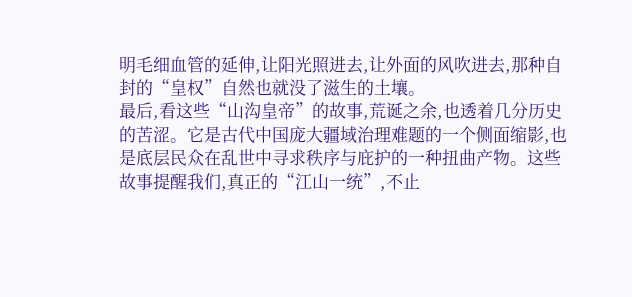明毛细血管的延伸,让阳光照进去,让外面的风吹进去,那种自封的“皇权”自然也就没了滋生的土壤。
最后,看这些“山沟皇帝”的故事,荒诞之余,也透着几分历史的苦涩。它是古代中国庞大疆域治理难题的一个侧面缩影,也是底层民众在乱世中寻求秩序与庇护的一种扭曲产物。这些故事提醒我们,真正的“江山一统”,不止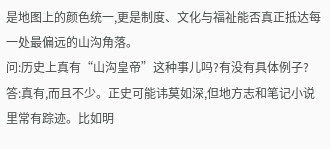是地图上的颜色统一,更是制度、文化与福祉能否真正抵达每一处最偏远的山沟角落。
问:历史上真有“山沟皇帝”这种事儿吗?有没有具体例子?
答:真有,而且不少。正史可能讳莫如深,但地方志和笔记小说里常有踪迹。比如明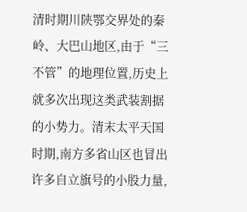清时期川陕鄂交界处的秦岭、大巴山地区,由于“三不管”的地理位置,历史上就多次出现这类武装割据的小势力。清末太平天国时期,南方多省山区也冒出许多自立旗号的小股力量,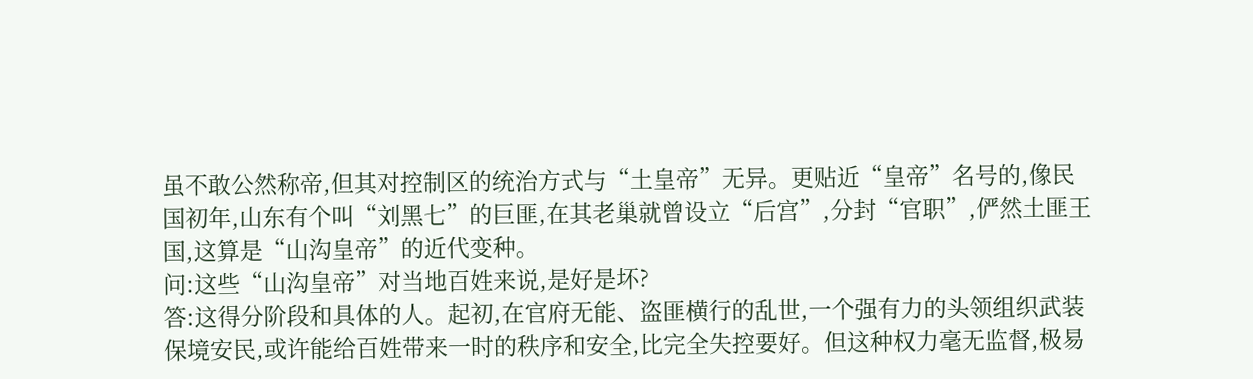虽不敢公然称帝,但其对控制区的统治方式与“土皇帝”无异。更贴近“皇帝”名号的,像民国初年,山东有个叫“刘黑七”的巨匪,在其老巢就曾设立“后宫”,分封“官职”,俨然土匪王国,这算是“山沟皇帝”的近代变种。
问:这些“山沟皇帝”对当地百姓来说,是好是坏?
答:这得分阶段和具体的人。起初,在官府无能、盗匪横行的乱世,一个强有力的头领组织武装保境安民,或许能给百姓带来一时的秩序和安全,比完全失控要好。但这种权力毫无监督,极易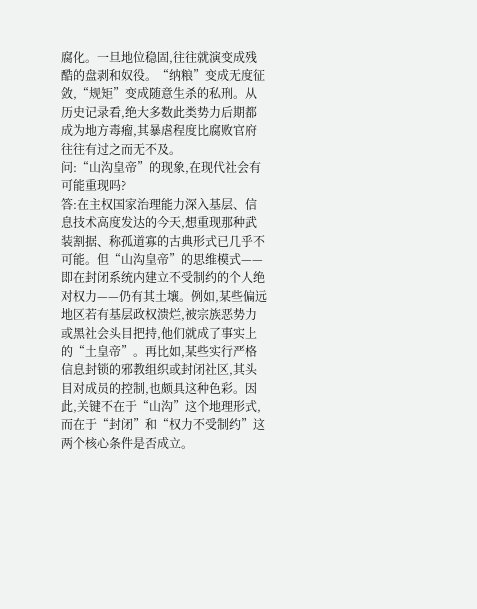腐化。一旦地位稳固,往往就演变成残酷的盘剥和奴役。“纳粮”变成无度征敛,“规矩”变成随意生杀的私刑。从历史记录看,绝大多数此类势力后期都成为地方毒瘤,其暴虐程度比腐败官府往往有过之而无不及。
问:“山沟皇帝”的现象,在现代社会有可能重现吗?
答:在主权国家治理能力深入基层、信息技术高度发达的今天,想重现那种武装割据、称孤道寡的古典形式已几乎不可能。但“山沟皇帝”的思维模式——即在封闭系统内建立不受制约的个人绝对权力——仍有其土壤。例如,某些偏远地区若有基层政权溃烂,被宗族恶势力或黑社会头目把持,他们就成了事实上的“土皇帝”。再比如,某些实行严格信息封锁的邪教组织或封闭社区,其头目对成员的控制,也颇具这种色彩。因此,关键不在于“山沟”这个地理形式,而在于“封闭”和“权力不受制约”这两个核心条件是否成立。